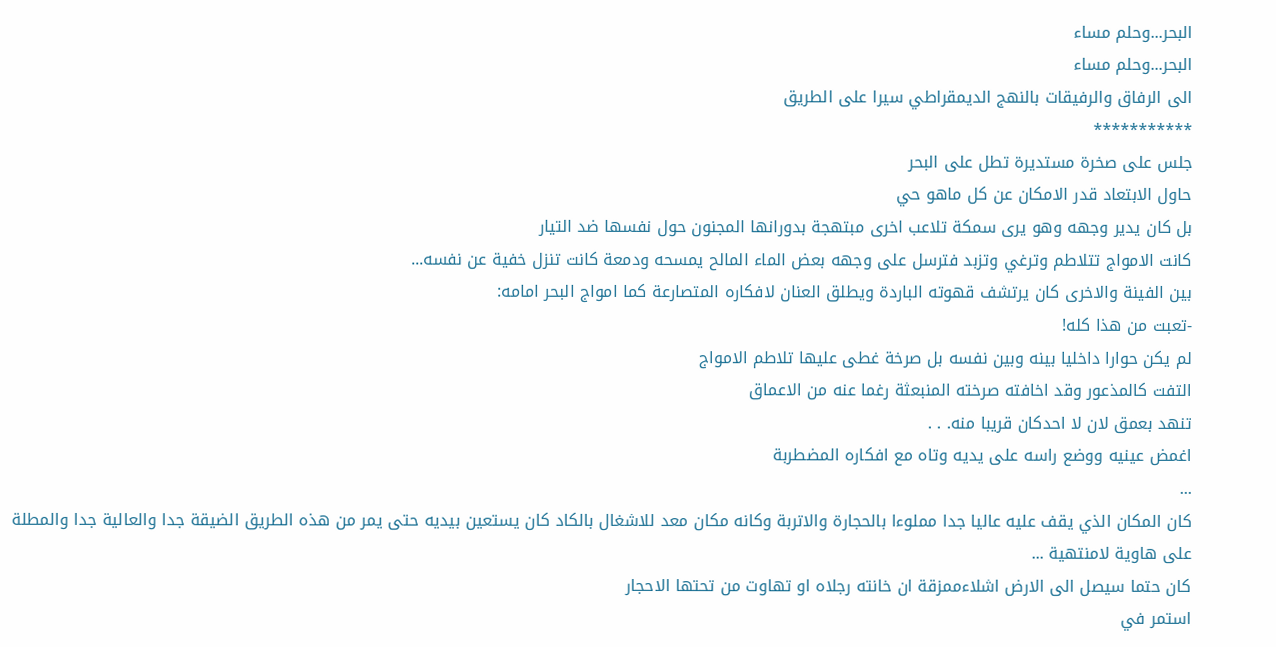البحر...وحلم مساء
البحر...وحلم مساء
الى الرفاق والرفيقات بالنهج الديمقراطي سيرا على الطريق
***********
جلس على صخرة مستديرة تطل على البحر
حاول الابتعاد قدر الامكان عن كل ماهو حي
بل كان يدير وجهه وهو يرى سمكة تلاعب اخرى مبتهجة بدورانها المجنون حول نفسها ضد التيار
كانت الامواج تتلاطم وترغي وتزبد فترسل على وجهه بعض الماء المالح يمسحه ودمعة كانت تنزل خفية عن نفسه...
بين الفينة والاخرى كان يرتشف قهوته الباردة ويطلق العنان لافكاره المتصارعة كما امواج البحر امامه:
-تعبت من هذا كله!
لم يكن حوارا داخليا بينه وبين نفسه بل صرخة غطى عليها تلاطم الامواج
التفت كالمذعور وقد اخافته صرخته المنبعثة رغما عنه من الاعماق
تنهد بعمق لان لا احدكان قريبا منه. . .
اغمض عينيه ووضع راسه على يديه وتاه مع افكاره المضطربة
...
كان المكان الذي يقف عليه عاليا جدا مملوءا بالحجارة والاتربة وكانه مكان معد للاشغال بالكاد كان يستعين بيديه حتى يمر من هذه الطريق الضيقة جدا والعالية جدا والمطلة على هاوية لامنتهية ...
كان حتما سيصل الى الارض اشلاءممزقة ان خانته رجلاه او تهاوت من تحتها الاحجار
استمر في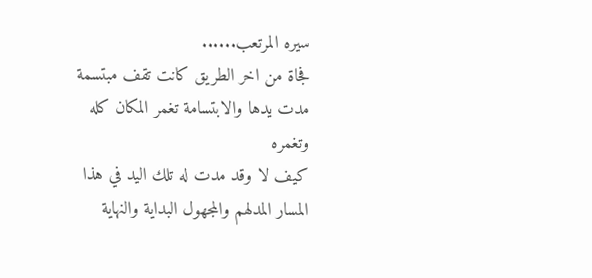سيره المرتعب......
فجاة من اخر الطريق كانت تقف مبتسمة
مدت يدها والابتسامة تغمر المكان كله وتغمره
كيف لا وقد مدت له تلك اليد في هذا المسار المدلهم والمجهول البداية والنهاية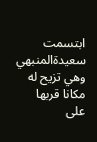ابتسمت سعيدةالمنبهي وهي تزيح له مكانا قربها على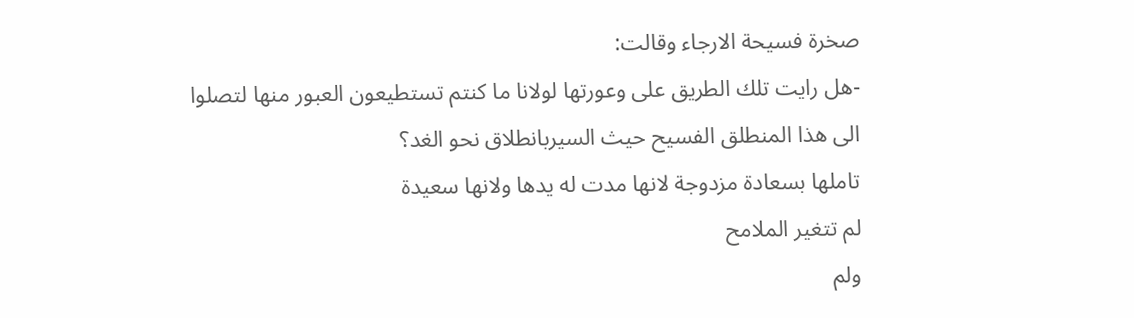صخرة فسيحة الارجاء وقالت:
-هل رايت تلك الطريق على وعورتها لولانا ما كنتم تستطيعون العبور منها لتصلوا الى هذا المنطلق الفسيح حيث السيربانطلاق نحو الغد؟
تاملها بسعادة مزدوجة لانها مدت له يدها ولانها سعيدة
لم تتغير الملامح
ولم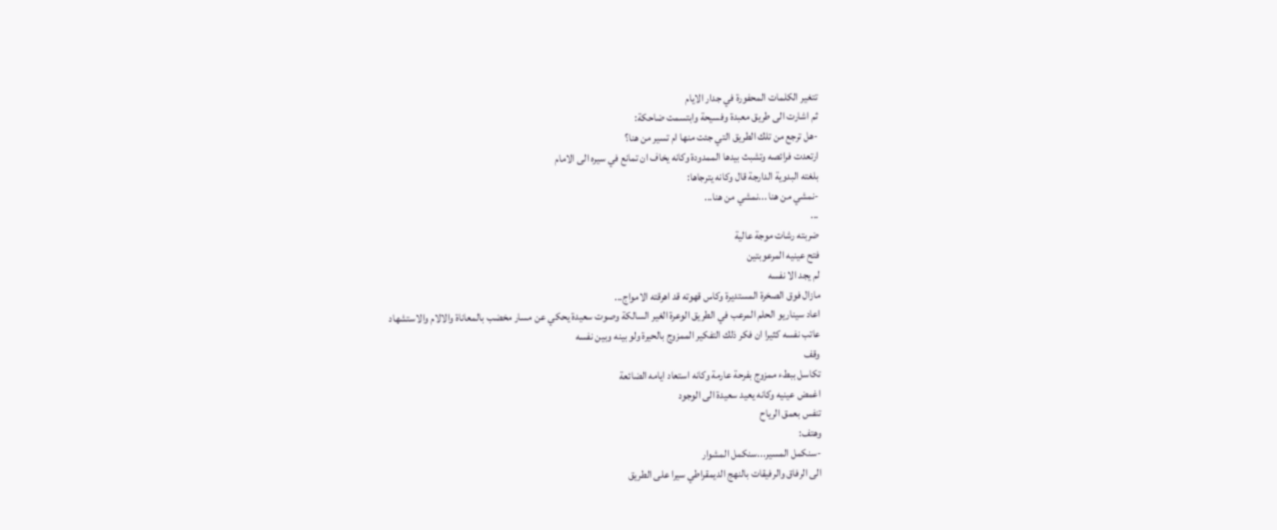تتغير الكلمات المحفورة في جدار الايام
ثم اشارت الى طريق معبدة وفسيحة وابتسمت ضاحكة:
-هل ترجع من تلك الطريق التي جئت منها ام تسير من هنا؟
ارتعدت فرائصه وتشبث بيدها الممدودة وكانه يخاف ان تمانع في سيره الى الامام
بلغته البدوية الدارجة قال وكانه يترجاها:
-نمشي من هنا ...نمشي من هنا...
...
ضربته رشات موجة عالية
فتح عينيه المرعوبتين
لم يجد الا نفسه
مازال فوق الصخرة المستديرة وكاس قهوته قد اهرقته الامواج...
اعاد سيناريو الحلم المرعب في الطريق الوعرة الغير السالكة وصوت سعيدة يحكي عن مسار مخضب بالمعاناة والالام والاستشهاد
عاتب نفسه كثيرا ان فكر ذلك التفكير الممزوج بالحيرة ولو بينه وبين نفسه
وقف
تكاسل ببطء ممزوج بفرحة عارمة وكانه استعاد ايامه الضائعة
اغمض عينيه وكانه يعيد سعيدة الى الوجود
تنفس بعمق الرياح
وهتف:
-سنكمل المسير...سنكمل المشوار
الى الرفاق والرفيقات بالنهج الديمقراطي سيرا على الطريق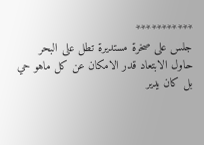***********
جلس على صخرة مستديرة تطل على البحر
حاول الابتعاد قدر الامكان عن كل ماهو حي
بل كان يدير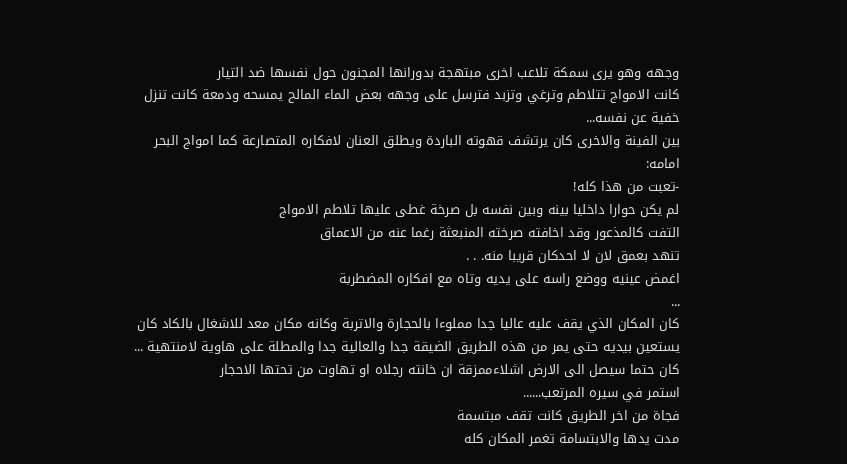وجهه وهو يرى سمكة تلاعب اخرى مبتهجة بدورانها المجنون حول نفسها ضد التيار
كانت الامواج تتلاطم وترغي وتزبد فترسل على وجهه بعض الماء المالح يمسحه ودمعة كانت تنزل خفية عن نفسه...
بين الفينة والاخرى كان يرتشف قهوته الباردة ويطلق العنان لافكاره المتصارعة كما امواج البحر امامه:
-تعبت من هذا كله!
لم يكن حوارا داخليا بينه وبين نفسه بل صرخة غطى عليها تلاطم الامواج
التفت كالمذعور وقد اخافته صرخته المنبعثة رغما عنه من الاعماق
تنهد بعمق لان لا احدكان قريبا منه. . .
اغمض عينيه ووضع راسه على يديه وتاه مع افكاره المضطربة
...
كان المكان الذي يقف عليه عاليا جدا مملوءا بالحجارة والاتربة وكانه مكان معد للاشغال بالكاد كان يستعين بيديه حتى يمر من هذه الطريق الضيقة جدا والعالية جدا والمطلة على هاوية لامنتهية ...
كان حتما سيصل الى الارض اشلاءممزقة ان خانته رجلاه او تهاوت من تحتها الاحجار
استمر في سيره المرتعب......
فجاة من اخر الطريق كانت تقف مبتسمة
مدت يدها والابتسامة تغمر المكان كله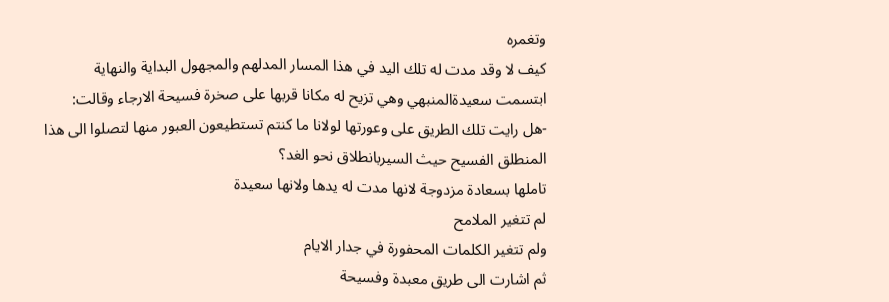وتغمره
كيف لا وقد مدت له تلك اليد في هذا المسار المدلهم والمجهول البداية والنهاية
ابتسمت سعيدةالمنبهي وهي تزيح له مكانا قربها على صخرة فسيحة الارجاء وقالت:
-هل رايت تلك الطريق على وعورتها لولانا ما كنتم تستطيعون العبور منها لتصلوا الى هذا المنطلق الفسيح حيث السيربانطلاق نحو الغد؟
تاملها بسعادة مزدوجة لانها مدت له يدها ولانها سعيدة
لم تتغير الملامح
ولم تتغير الكلمات المحفورة في جدار الايام
ثم اشارت الى طريق معبدة وفسيحة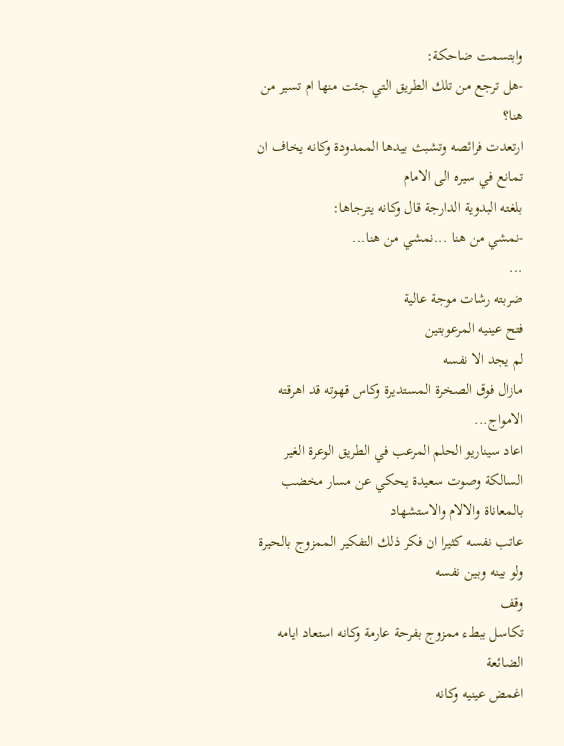وابتسمت ضاحكة:
-هل ترجع من تلك الطريق التي جئت منها ام تسير من هنا؟
ارتعدت فرائصه وتشبث بيدها الممدودة وكانه يخاف ان تمانع في سيره الى الامام
بلغته البدوية الدارجة قال وكانه يترجاها:
-نمشي من هنا ...نمشي من هنا...
...
ضربته رشات موجة عالية
فتح عينيه المرعوبتين
لم يجد الا نفسه
مازال فوق الصخرة المستديرة وكاس قهوته قد اهرقته الامواج...
اعاد سيناريو الحلم المرعب في الطريق الوعرة الغير السالكة وصوت سعيدة يحكي عن مسار مخضب بالمعاناة والالام والاستشهاد
عاتب نفسه كثيرا ان فكر ذلك التفكير الممزوج بالحيرة ولو بينه وبين نفسه
وقف
تكاسل ببطء ممزوج بفرحة عارمة وكانه استعاد ايامه الضائعة
اغمض عينيه وكانه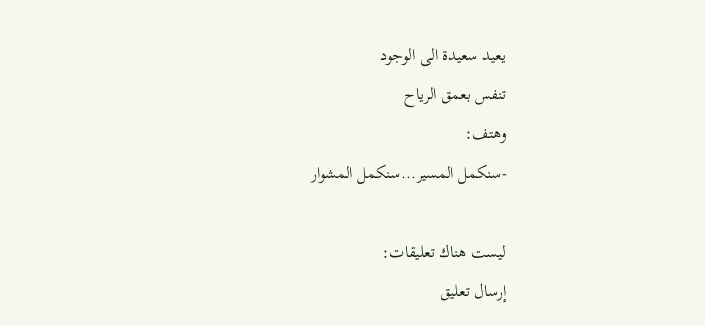يعيد سعيدة الى الوجود
تنفس بعمق الرياح
وهتف:
-سنكمل المسير...سنكمل المشوار

ليست هناك تعليقات:
إرسال تعليق